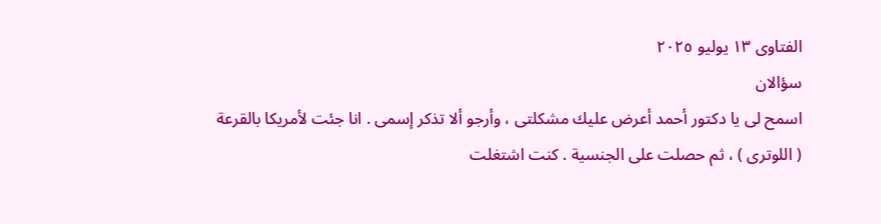الفتاوى ١٣ يوليو ٢٠٢٥
سؤالان
اسمح لى يا دكتور أحمد أعرض عليك مشكلتى ، وأرجو ألا تذكر إسمى . انا جئت لأمريكا بالقرعة ( اللوترى ) ، ثم حصلت على الجنسية . كنت اشتغلت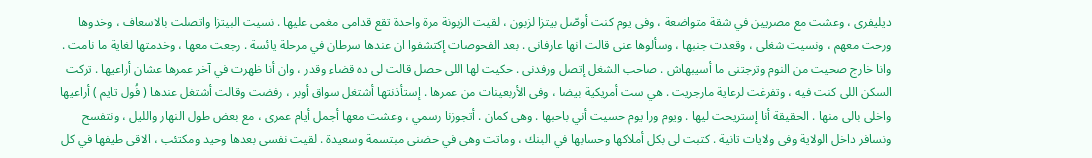ديليفرى ، وعشت مع مصريين في شقة متواضعة ، وفى يوم كنت أوصّل بيتزا لزبون ، لقيت الزبونة مرة واحدة تقع قدامى مغمى عليها . نسيت البيتزا واتصلت بالاسعاف ، وخدوها ورحت معهم ، ونسيت شغلى ، وقعدت جنبها ، وسألوها عنى قالت انها عارفانى . بعد الفحوصات إكتشفوا ان عندها سرطان في مرحلة يائسة . رجعت معها ، وخدمتها لغاية ما نامت . وانا خارج صحيت من النوم وترجتنى ما أسيبهاش . صاحب الشغل إتصل ورفدنى . حكيت لها اللى حصل قالت لى ده قضاء وقدر ، وان أنا ظهرت في آخر عمرها عشان أراعيها . تركت السكن اللى كنت فيه ، وتفرغت لرعاية مارجريت . هي ست أمريكية بيضا ، وفى الأربعينات من عمرها . إستأذنتها أشتغل سواق أوبر ، رفضت وقالت أشتغل عندها ( فُول تايم ) أراعيها واخلى بالى منها . الحقيقة أنا إستريحت ليها . ويوم ورا يوم حسيت أني باحبها . وهى كمان . أتجوزنا رسمي ، وعشت معها أجمل أيام عمرى ، مع بعض طول النهار والليل ، ونتفسح ونسافر داخل الولاية وفى ولايات تانية . كتبت لى بكل أملاكها وحسابها في البنك ، وماتت وهى في حضنى مبتسمة وسعيدة . لقيت نفسى بعدها وحيد ومكتئب ، الاقى طيفها في كل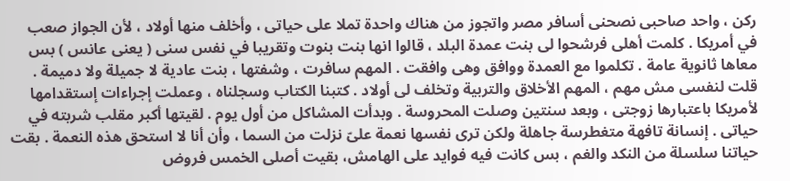ركن ، واحد صاحبى نصحنى أسافر مصر واتجوز من هناك واحدة تملا على حياتى ، وأخلف منها أولاد ، لأن الجواز صعب في أمريكا . كلمت أهلى فرشحوا لى بنت عمدة البلد ، قالوا انها بنت بنوت وتقريبا في نفس سنى ( يعنى عانس ) بس معاها ثانوية عامة . تكلموا مع العمدة ووافق وهى وافقت . المهم سافرت ، وشفتها ، بنت عادية لا جميلة ولا دميمة . قلت لنفسى مش مهم ، المهم الأخلاق والتربية وتخلف لى أولاد . كتبنا الكتاب وسجلناه ، وعملت إجراءات إستقدامها لأمريكا باعتبارها زوجتى ، وبعد سنتين وصلت المحروسة . وبدأت المشاكل من أول يوم . لقيتها أكبر مقلب شربته في حياتى . إنسانة تافهة متغطرسة جاهلة ولكن ترى نفسها نعمة علىّ نزلت من السما ، وأن أنا لا استحق هذه النعمة . بقت حياتنا سلسلة من النكد والغم ، بس كانت فيه فوايد على الهامش، بقيت أصلى الخمس فروض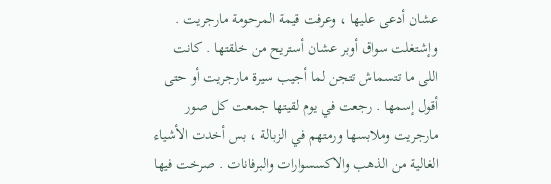عشان أدعى عليها ، وعرفت قيمة المرحومة مارجريت . وإشتغلت سواق أوبر عشان أستريح من خلقتها . كانت اللى ما تتسماش تتجن لما أجيب سيرة مارجريت أو حتى أقول إسمها . رجعت في يوم لقيتها جمعت كل صور مارجريت وملابسها ورمتهم في الزبالة ، بس أخدت الأشياء الغالية من الذهب والاكسسوارات والبرفانات . صرخت فيها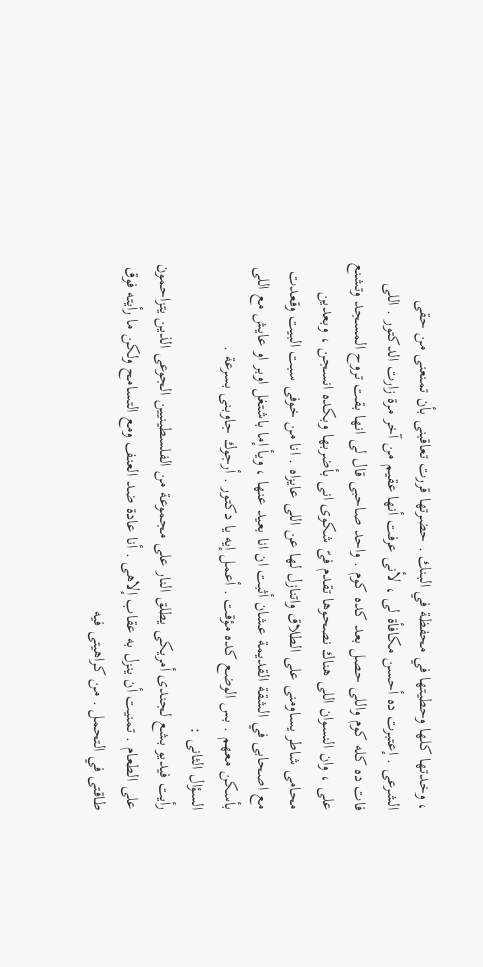، وخدتها كلها وحطيتها في محفظة في البنك . حضرتها قررت تعاقبنى بأن تمنعنى من حقى الشرعى . إعتبرت ده أحسن مكافأة لى ، لأنى عرفت أنها عقيم من آخر مرة زارت الدكتور . اللى فات ده كله كوم واللى حصل بعد كده كوم . واحد صاحبى قال لى انها بقت تروح المسجد وتشنع على ، وان النسوان اللى هناك نصحوها تقدم فىّ شكوى انى بأضربها وبكده انسجن ، وبعدين محامى شاطر يساومنى على الطلاق واتنازل لها عن اللى عايزاه . انا من خوفى سبت البيت وقعدت مع اصحابى في الشقة القديمة عشان أثبت ان انا بعيد عنها ، ويأ إما باشتغل اوبر او عايش مع اللى بأسكن معهم . بس الوضع كده مؤقت . أعمل إيه يا دكتور . أرجوك جاوبنى بسرعة .
السؤال الثانى :
رأيت فيديو بشع لجندى أمريكى يطلق النار على مجموعة من الفلسطينيين الجوعى الذين يتزاحمون على الطعام . تمنيت أن ينزل به عقاب إلاهى . أنا عادة ضد العنف ومع التسامح ولكن ما رأيته فوق طاقتى في التحمل . من كراهيتى فيه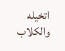اتخيله والكلاب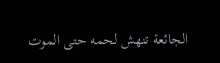الجائعة تنهش لحمه حتى الموت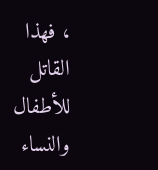، فهذا القاتل للأطفال والنساء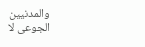والمدنيين الجوعى لا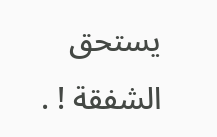يستحق الشفقة ! .